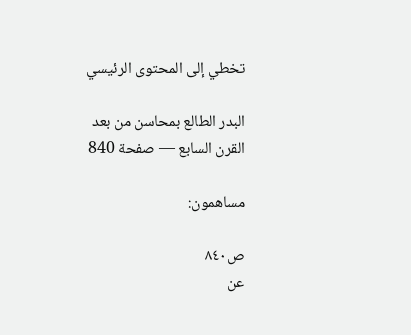تخطي إلى المحتوى الرئيسي

البدر الطالع بمحاسن من بعد القرن السابع — صفحة 840

مساهمون:

ص٨٤٠
عن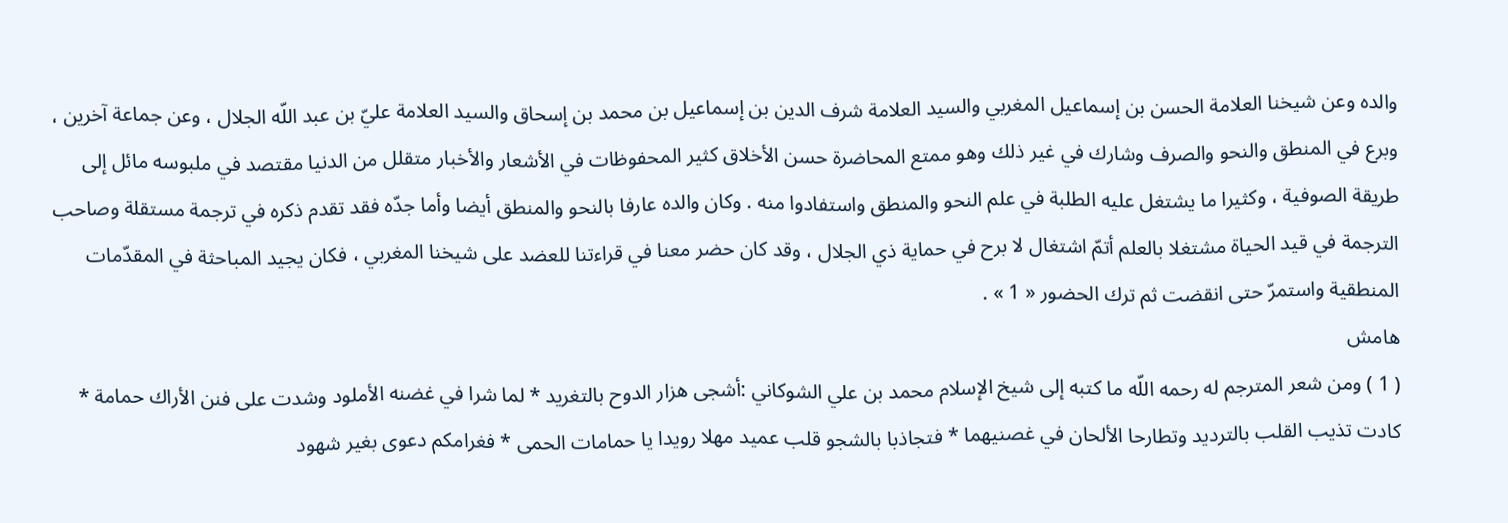والده وعن شيخنا العلامة الحسن بن إسماعيل المغربي والسيد العلامة شرف الدين بن إسماعيل بن محمد بن إسحاق والسيد العلامة عليّ بن عبد اللّه الجلال ، وعن جماعة آخرين ، وبرع في المنطق والنحو والصرف وشارك في غير ذلك وهو ممتع المحاضرة حسن الأخلاق كثير المحفوظات في الأشعار والأخبار متقلل من الدنيا مقتصد في ملبوسه مائل إلى طريقة الصوفية ، وكثيرا ما يشتغل عليه الطلبة في علم النحو والمنطق واستفادوا منه . وكان والده عارفا بالنحو والمنطق أيضا وأما جدّه فقد تقدم ذكره في ترجمة مستقلة وصاحب الترجمة في قيد الحياة مشتغلا بالعلم أتمّ اشتغال لا برح في حماية ذي الجلال ، وقد كان حضر معنا في قراءتنا للعضد على شيخنا المغربي ، فكان يجيد المباحثة في المقدّمات المنطقية واستمرّ حتى انقضت ثم ترك الحضور « 1 » .
هامش
( 1 ) ومن شعر المترجم له رحمه اللّه ما كتبه إلى شيخ الإسلام محمد بن علي الشوكاني :أشجى هزار الدوح بالتغريد * لما شرا في غضنه الأملود وشدت على فنن الأراك حمامة * كادت تذيب القلب بالترديد وتطارحا الألحان في غصنيهما * فتجاذبا بالشجو قلب عميد مهلا رويدا يا حمامات الحمى * فغرامكم دعوى بغير شهود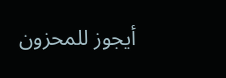أيجوز للمحزون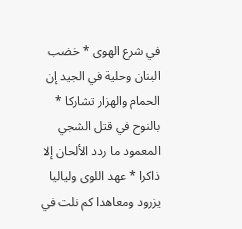في شرع الهوى * خضب البنان وحلية في الجيد إن الحمام والهزار تشاركا * بالنوح في قتل الشجي المعمود ما ردد الألحان إلا ذاكرا * عهد اللوى ولياليا يزرود ومعاهدا كم نلت في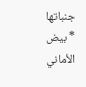جنباتها * بيض الأماني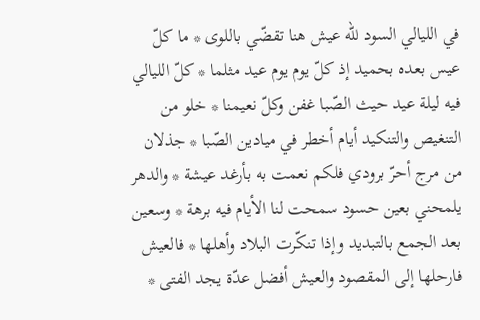في الليالي السود للّه عيش هنا تقضّي باللوى * ما كلّ عيس بعده بحميد إذ كلّ يوم يوم عيد مثلما * كلّ الليالي فيه ليلة عيد حيث الصّبا غفن وكلّ نعيمنا * خلو من التنغيص والتنكيد أيام أخطر في ميادين الصّبا * جذلان من مرج أحرّ برودي فلكم نعمت به بأرغد عيشة * والدهر يلمحني بعين حسود سمحت لنا الأيام فيه برهة * وسعين بعد الجمع بالتبديد وإذا تنكّرت البلاد وأهلها * فالعيش فارحلها إلى المقصود والعيش أفضل عدّة يجد الفتى *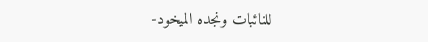للنائبات ونجده الميخود-